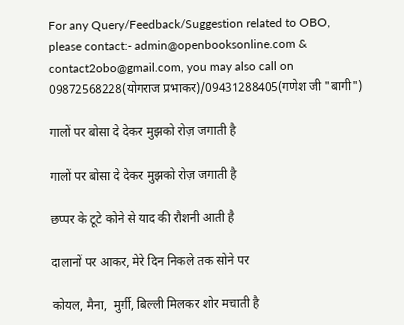For any Query/Feedback/Suggestion related to OBO, please contact:- admin@openbooksonline.com & contact2obo@gmail.com, you may also call on 09872568228(योगराज प्रभाकर)/09431288405(गणेश जी "बागी")

गालों पर बोसा दे देकर मुझको रोज़ जगाती है

गालों पर बोसा दे देकर मुझको रोज़ जगाती है

छप्पर के टूटे कोने से याद की रौशनी आती है

दालानों पर आकर, मेरे दिन निकले तक सोने पर

कोयल, मैना,  मुर्ग़ी, बिल्ली मिलकर शोर मचाती है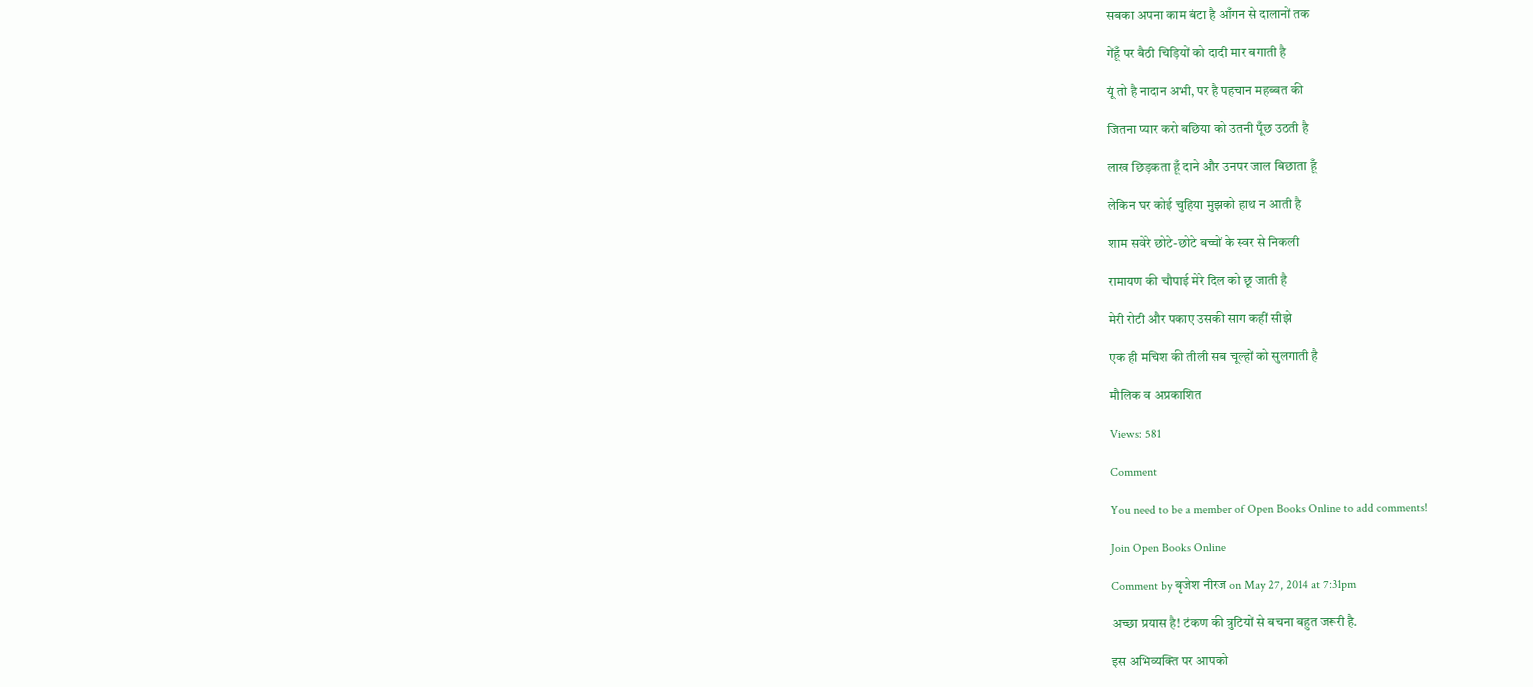सबका अपना काम बंटा है आँगन से दालानों तक

गेंहूँ पर बैठी चिड़ियों को दादी मार बगाती है

यूं तो है नादान अभी, पर है पहचान महब्बत की

जितना प्यार करो बछिया को उतनी पूँछ उठती है

लाख छिड़कता हूँ दाने और उनपर जाल बिछाता हूँ

लेकिन घर कोई चुहिया मुझको हाथ न आती है

शाम सवेरे छोटे-छोटे बच्चों के स्वर से निकली

रामायण की चौपाई मेरे दिल को छू जाती है

मेरी रोटी और पकाए उसकी साग कहीं सीझे

एक ही मचिश की तीली सब चूल्हों को सुलगाती है

मौलिक व अप्रकाशित

Views: 581

Comment

You need to be a member of Open Books Online to add comments!

Join Open Books Online

Comment by बृजेश नीरज on May 27, 2014 at 7:31pm

अच्छा प्रयास है! टंकण की त्रुटियों से बचना बहुत जरूरी है.

इस अभिव्यक्ति पर आपको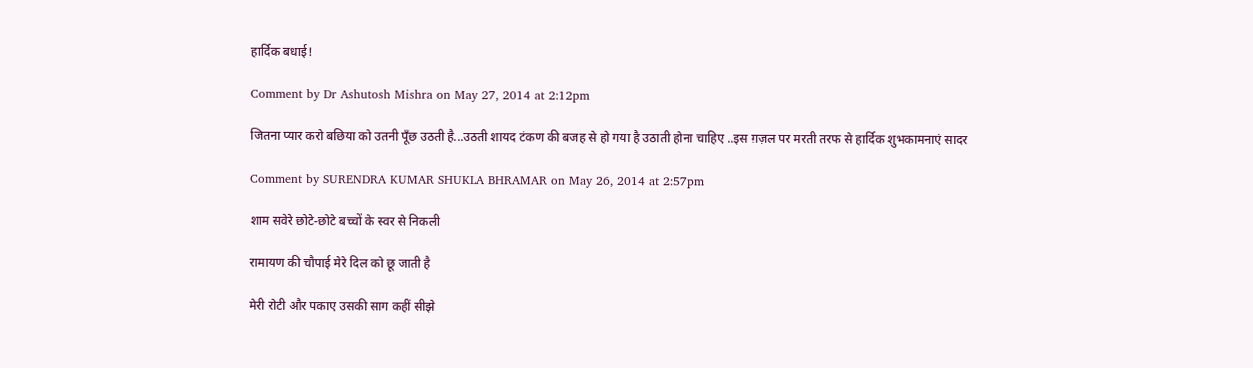हार्दिक बधाई!

Comment by Dr Ashutosh Mishra on May 27, 2014 at 2:12pm

जितना प्यार करो बछिया को उतनी पूँछ उठती है...उठती शायद टंकण की बजह से हो गया है उठाती होना चाहिए ..इस ग़ज़ल पर मरती तरफ से हार्दिक शुभकामनाएं सादर

Comment by SURENDRA KUMAR SHUKLA BHRAMAR on May 26, 2014 at 2:57pm

शाम सवेरे छोटे-छोटे बच्चों के स्वर से निकली

रामायण की चौपाई मेरे दिल को छू जाती है

मेरी रोटी और पकाए उसकी साग कहीं सीझे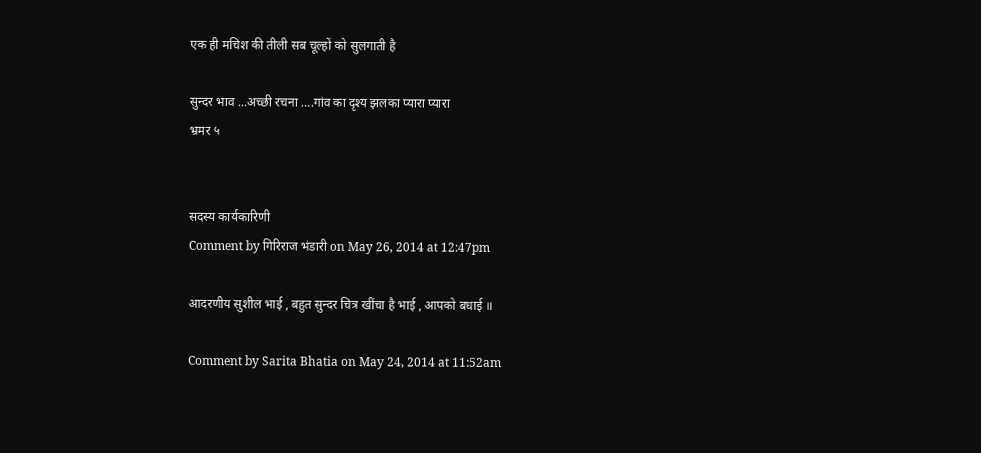एक ही मचिश की तीली सब चूल्हों को सुलगाती है

सुन्दर भाव ...अच्छी रचना ....गांव का दृश्य झलका प्यारा प्यारा
भ्रमर ५


सदस्य कार्यकारिणी
Comment by गिरिराज भंडारी on May 26, 2014 at 12:47pm

आदरणीय सुशील भाई , बहुत सुन्दर चित्र खींचा है भाई , आपको बधाई ॥

Comment by Sarita Bhatia on May 24, 2014 at 11:52am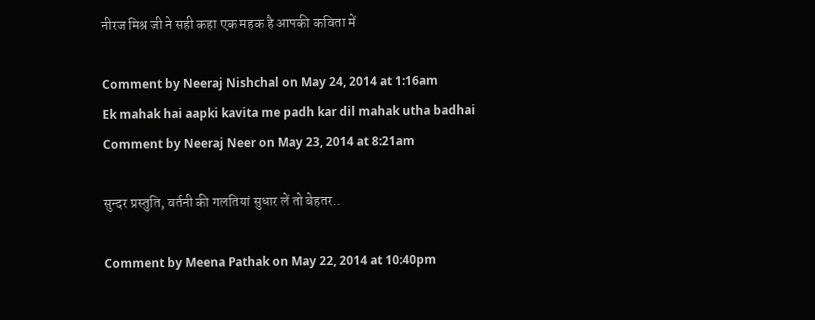नीरज मिश्र जी ने सही कहा एक महक है आपकी कविता में

Comment by Neeraj Nishchal on May 24, 2014 at 1:16am
Ek mahak hai aapki kavita me padh kar dil mahak utha badhai
Comment by Neeraj Neer on May 23, 2014 at 8:21am

सुन्दर प्रस्तुति, वर्तनी की गलतियां सुधार लें तो बेहतर..

Comment by Meena Pathak on May 22, 2014 at 10:40pm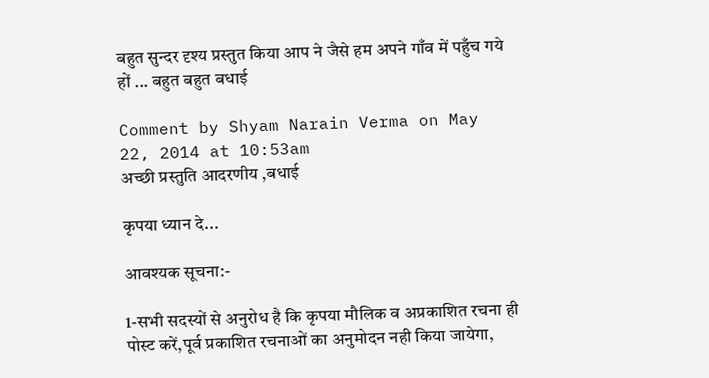बहुत सुन्दर दृश्य प्रस्तुत किया आप ने जैसे हम अपने गाँव में पहुँच गये हों ... बहुत बहुत बधाई

Comment by Shyam Narain Verma on May 22, 2014 at 10:53am
अच्छी प्रस्तुति आदरणीय ,बधाई

कृपया ध्यान दे...

आवश्यक सूचना:-

1-सभी सदस्यों से अनुरोध है कि कृपया मौलिक व अप्रकाशित रचना ही पोस्ट करें,पूर्व प्रकाशित रचनाओं का अनुमोदन नही किया जायेगा,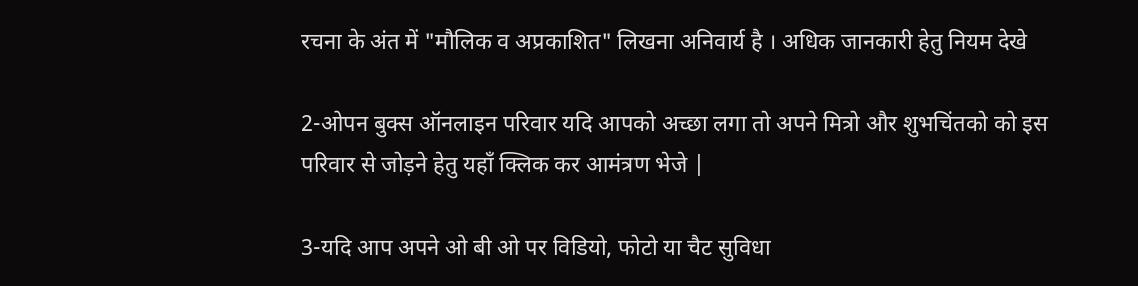रचना के अंत में "मौलिक व अप्रकाशित" लिखना अनिवार्य है । अधिक जानकारी हेतु नियम देखे

2-ओपन बुक्स ऑनलाइन परिवार यदि आपको अच्छा लगा तो अपने मित्रो और शुभचिंतको को इस परिवार से जोड़ने हेतु यहाँ क्लिक कर आमंत्रण भेजे |

3-यदि आप अपने ओ बी ओ पर विडियो, फोटो या चैट सुविधा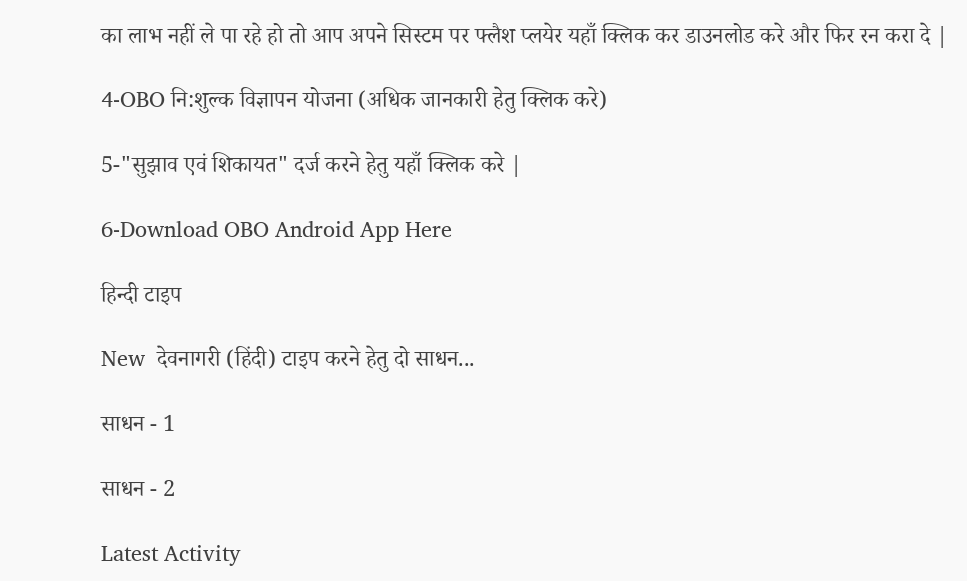का लाभ नहीं ले पा रहे हो तो आप अपने सिस्टम पर फ्लैश प्लयेर यहाँ क्लिक कर डाउनलोड करे और फिर रन करा दे |

4-OBO नि:शुल्क विज्ञापन योजना (अधिक जानकारी हेतु क्लिक करे)

5-"सुझाव एवं शिकायत" दर्ज करने हेतु यहाँ क्लिक करे |

6-Download OBO Android App Here

हिन्दी टाइप

New  देवनागरी (हिंदी) टाइप करने हेतु दो साधन...

साधन - 1

साधन - 2

Latest Activity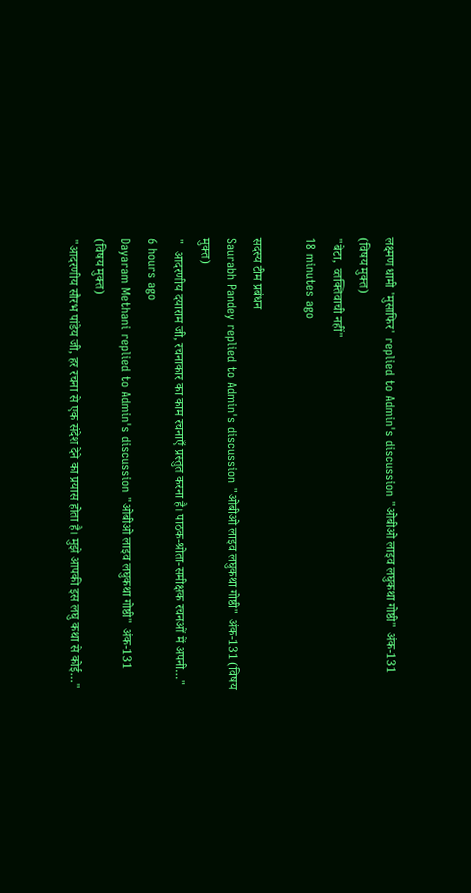लक्ष्मण धामी 'मुसाफिर' replied to Admin's discussion "ओबीओ लाइव लघुकथा गोष्ठी" अंक-131 (विषय मुक्त)
"बेटा,  व्तक्तिवाची नहीं"
18 minutes ago

सदस्य टीम प्रबंधन
Saurabh Pandey replied to Admin's discussion "ओबीओ लाइव लघुकथा गोष्ठी" अंक-131 (विषय मुक्त)
"  आदरणीय दयाराम जी, रचनाकार का काम रचनाएँ प्रस्तुत करना है। पाठक-श्रोता-समीक्षक रचनओं में अपनी…"
6 hours ago
Dayaram Methani replied to Admin's discussion "ओबीओ लाइव लघुकथा गोष्ठी" अंक-131 (विषय मुक्त)
"आदरणीय सौरभ पांडेय जी, हर रचना से एक संदेश देने का प्रयास होता है। मुझे आपकी इस लघु कथा से कोई…"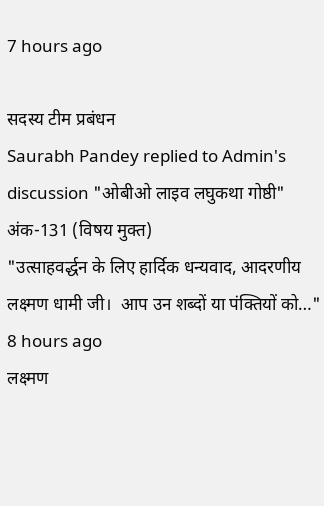7 hours ago

सदस्य टीम प्रबंधन
Saurabh Pandey replied to Admin's discussion "ओबीओ लाइव लघुकथा गोष्ठी" अंक-131 (विषय मुक्त)
"उत्साहवर्द्धन के लिए हार्दिक धन्यवाद, आदरणीय लक्ष्मण धामी जी।  आप उन शब्दों या पंक्तियों को…"
8 hours ago
लक्ष्मण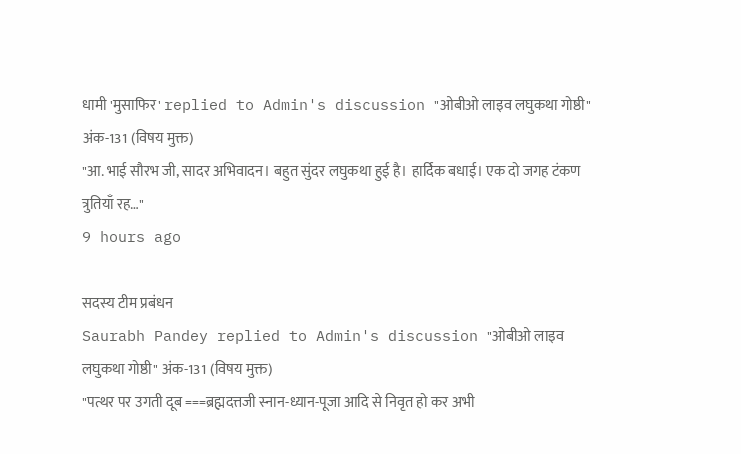धामी 'मुसाफिर' replied to Admin's discussion "ओबीओ लाइव लघुकथा गोष्ठी" अंक-131 (विषय मुक्त)
"आ. भाई सौरभ जी, सादर अभिवादन। बहुत सुंदर लघुकथा हुई है। हार्दिक बधाई। एक दो जगह टंकण त्रुतियाँ रह…"
9 hours ago

सदस्य टीम प्रबंधन
Saurabh Pandey replied to Admin's discussion "ओबीओ लाइव लघुकथा गोष्ठी" अंक-131 (विषय मुक्त)
"पत्थर पर उगती दूब ===ब्रह्मदत्तजी स्नान-ध्यान-पूजा आदि से निवृत हो कर अभी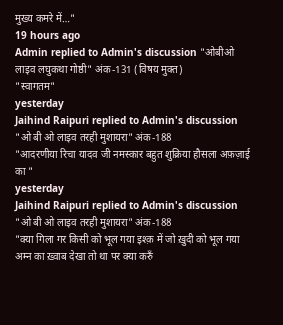मुख्य कमरे में…"
19 hours ago
Admin replied to Admin's discussion "ओबीओ लाइव लघुकथा गोष्ठी" अंक-131 (विषय मुक्त)
"स्वागतम"
yesterday
Jaihind Raipuri replied to Admin's discussion "ओ बी ओ लाइव तरही मुशायरा" अंक-188
"आदरणीया रिचा यादव जी नमस्कार बहुत शुक्रिया हौसला अफ़ज़ाई का "
yesterday
Jaihind Raipuri replied to Admin's discussion "ओ बी ओ लाइव तरही मुशायरा" अंक-188
"क्या गिला गर किसी को भूल गया इश्क़ में जो ख़ुदी को भूल गया अम्न का ख़्वाब देखा तो था पर क्या करुँ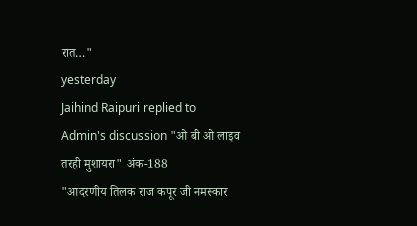रात…"
yesterday
Jaihind Raipuri replied to Admin's discussion "ओ बी ओ लाइव तरही मुशायरा" अंक-188
"आदरणीय तिलक राज कपूर जी नमस्कार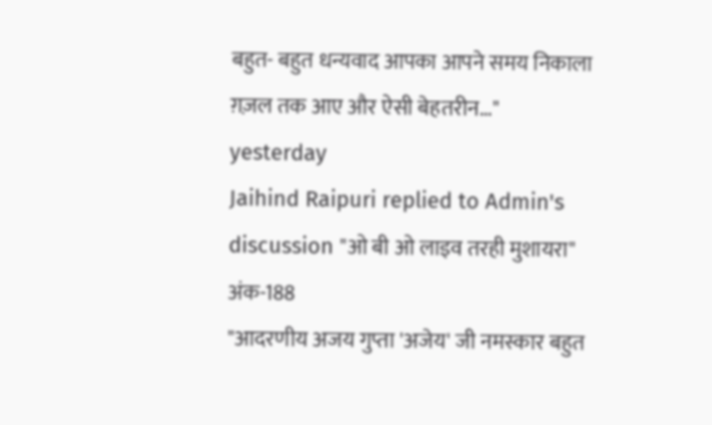बहुत- बहुत धन्यवाद आपका आपने समय निकाला ग़ज़ल तक आए और ऐसी बेहतरीन…"
yesterday
Jaihind Raipuri replied to Admin's discussion "ओ बी ओ लाइव तरही मुशायरा" अंक-188
"आदरणीय अजय गुप्ता 'अजेय' जी नमस्कार बहुत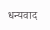धन्यवाद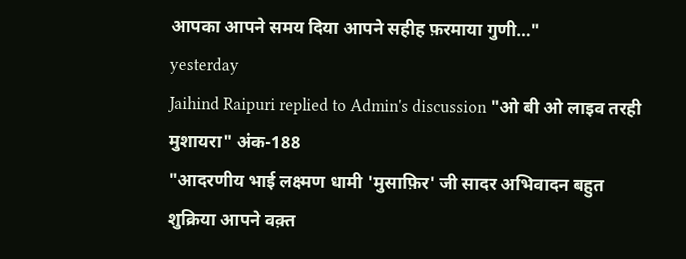आपका आपने समय दिया आपने सहीह फ़रमाया गुणी…"
yesterday
Jaihind Raipuri replied to Admin's discussion "ओ बी ओ लाइव तरही मुशायरा" अंक-188
"आदरणीय भाई लक्ष्मण धामी 'मुसाफ़िर' जी सादर अभिवादन बहुत शुक्रिया आपने वक़्त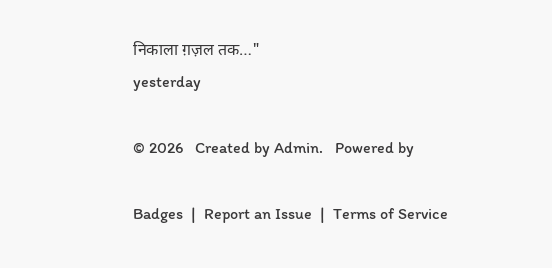निकाला ग़ज़ल तक…"
yesterday

© 2026   Created by Admin.   Powered by

Badges  |  Report an Issue  |  Terms of Service